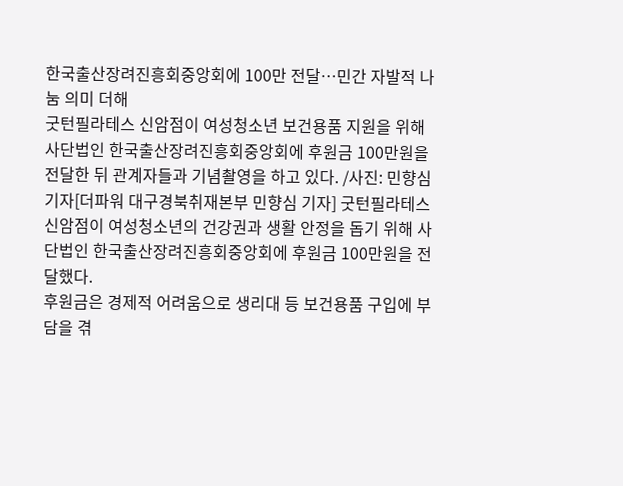한국출산장려진흥회중앙회에 100만 전달…민간 자발적 나눔 의미 더해
굿턴필라테스 신암점이 여성청소년 보건용품 지원을 위해 사단법인 한국출산장려진흥회중앙회에 후원금 100만원을 전달한 뒤 관계자들과 기념촬영을 하고 있다. /사진: 민향심 기자[더파워 대구경북취재본부 민향심 기자] 굿턴필라테스 신암점이 여성청소년의 건강권과 생활 안정을 돕기 위해 사단법인 한국출산장려진흥회중앙회에 후원금 100만원을 전달했다.
후원금은 경제적 어려움으로 생리대 등 보건용품 구입에 부담을 겪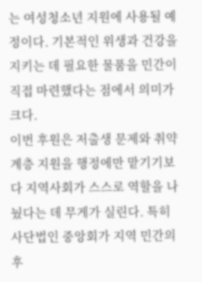는 여성청소년 지원에 사용될 예정이다. 기본적인 위생과 건강을 지키는 데 필요한 물품을 민간이 직접 마련했다는 점에서 의미가 크다.
이번 후원은 저출생 문제와 취약계층 지원을 행정에만 맡기기보다 지역사회가 스스로 역할을 나눴다는 데 무게가 실린다. 특히 사단법인 중앙회가 지역 민간의 후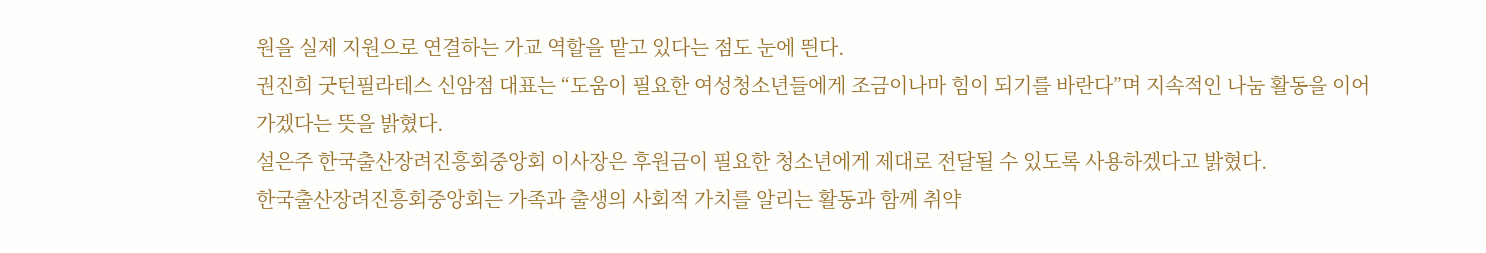원을 실제 지원으로 연결하는 가교 역할을 맡고 있다는 점도 눈에 띈다.
권진희 굿턴필라테스 신암점 대표는 “도움이 필요한 여성청소년들에게 조금이나마 힘이 되기를 바란다”며 지속적인 나눔 활동을 이어가겠다는 뜻을 밝혔다.
설은주 한국출산장려진흥회중앙회 이사장은 후원금이 필요한 청소년에게 제대로 전달될 수 있도록 사용하겠다고 밝혔다.
한국출산장려진흥회중앙회는 가족과 출생의 사회적 가치를 알리는 활동과 함께 취약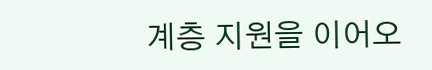계층 지원을 이어오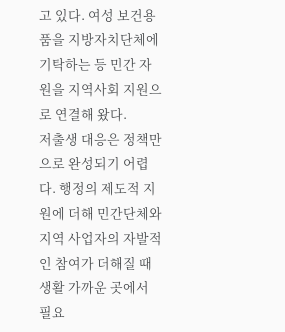고 있다. 여성 보건용품을 지방자치단체에 기탁하는 등 민간 자원을 지역사회 지원으로 연결해 왔다.
저출생 대응은 정책만으로 완성되기 어렵다. 행정의 제도적 지원에 더해 민간단체와 지역 사업자의 자발적인 참여가 더해질 때 생활 가까운 곳에서 필요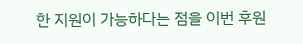한 지원이 가능하다는 점을 이번 후원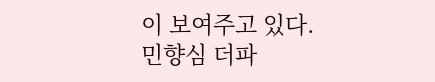이 보여주고 있다.
민향심 더파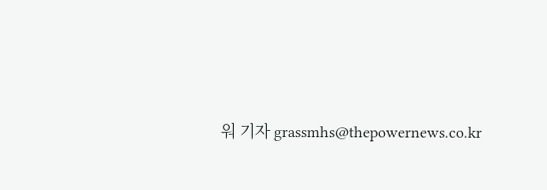워 기자 grassmhs@thepowernews.co.kr